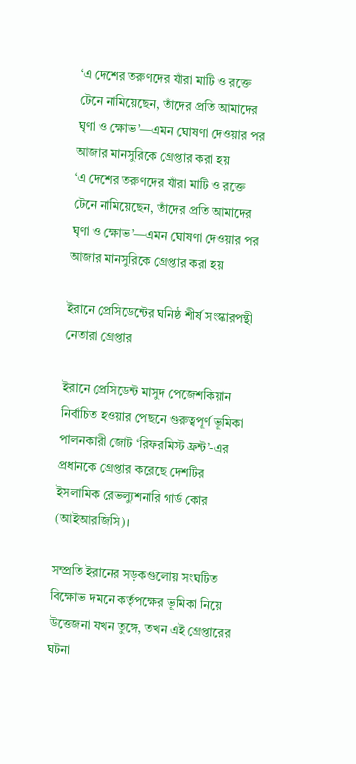‘এ দেশের তরুণদের যাঁরা মাটি ও রক্তে টেনে নামিয়েছেন, তাঁদের প্রতি আমাদের ঘৃণা ও ক্ষোভ’—এমন ঘোষণা দেওয়ার পর আজার মানসুরিকে গ্রেপ্তার করা হয়
‘এ দেশের তরুণদের যাঁরা মাটি ও রক্তে টেনে নামিয়েছেন, তাঁদের প্রতি আমাদের ঘৃণা ও ক্ষোভ’—এমন ঘোষণা দেওয়ার পর আজার মানসুরিকে গ্রেপ্তার করা হয়

ইরানে প্রেসিডেন্টের ঘনিষ্ঠ শীর্ষ সংস্কারপন্থী নেতারা গ্রেপ্তার

ইরানে প্রেসিডেন্ট মাসুদ পেজেশকিয়ান নির্বাচিত হওয়ার পেছনে গুরুত্বপূর্ণ ভূমিকা পালনকারী জোট ‘রিফরমিস্ট ফ্রন্ট’-এর প্রধানকে গ্রেপ্তার করেছে দেশটির ইসলামিক রেভল্যুশনারি গার্ড কোর (আইআরজিসি)।

সম্প্রতি ইরানের সড়কগুলোয় সংঘটিত বিক্ষোভ দমনে কর্তৃপক্ষের ভূমিকা নিয়ে উত্তেজনা যখন তুঙ্গে, তখন এই গ্রেপ্তারের ঘটনা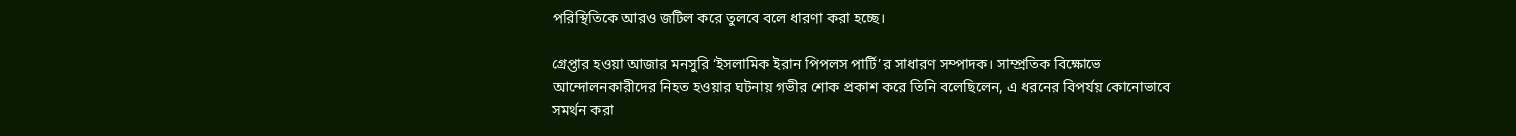পরিস্থিতিকে আরও জটিল করে তুলবে বলে ধারণা করা হচ্ছে।

গ্রেপ্তার হওয়া আজার মনসুরি ‘ইসলামিক ইরান পিপলস পার্টি’র সাধারণ সম্পাদক। সাম্প্রতিক বিক্ষোভে আন্দোলনকারীদের নিহত হওয়ার ঘটনায় গভীর শোক প্রকাশ করে তিনি বলেছিলেন, এ ধরনের বিপর্যয় কোনোভাবে সমর্থন করা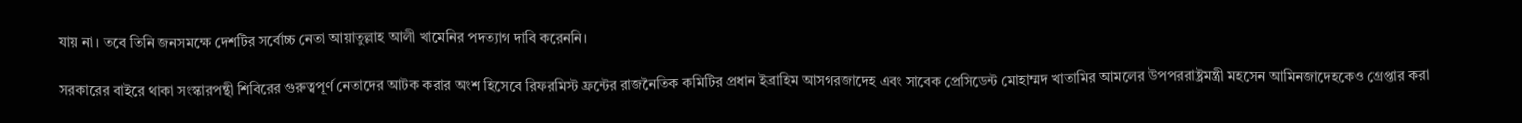যায় না। তবে তিনি জনসমক্ষে দেশটির সর্বোচ্চ নেতা আয়াতুল্লাহ আলী খামেনির পদত্যাগ দাবি করেননি।

সরকারের বাইরে থাকা সংস্কারপন্থী শিবিরের গুরুত্বপূর্ণ নেতাদের আটক করার অংশ হিসেবে রিফরমিস্ট ফ্রন্টের রাজনৈতিক কমিটির প্রধান ইব্রাহিম আসগরজাদেহ এবং সাবেক প্রেসিডেন্ট মোহাম্মদ খাতামির আমলের উপপররাষ্ট্রমন্ত্রী মহসেন আমিনজাদেহকেও গ্রেপ্তার করা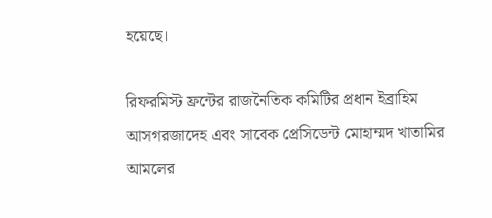হয়েছে।

রিফরমিস্ট ফ্রন্টের রাজনৈতিক কমিটির প্রধান ইব্রাহিম আসগরজাদেহ এবং সাবেক প্রেসিডেন্ট মোহাম্মদ খাতামির আমলের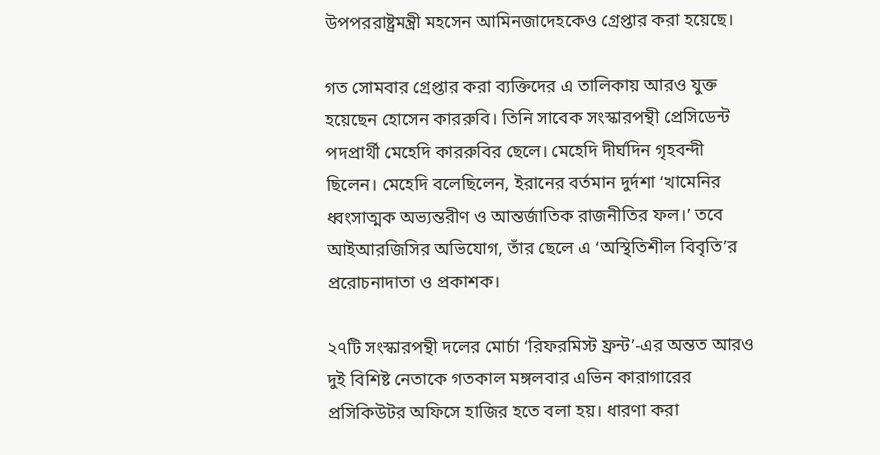উপপররাষ্ট্রমন্ত্রী মহসেন আমিনজাদেহকেও গ্রেপ্তার করা হয়েছে।

গত সোমবার গ্রেপ্তার করা ব্যক্তিদের এ তালিকায় আরও যুক্ত হয়েছেন হোসেন কাররুবি। তিনি সাবেক সংস্কারপন্থী প্রেসিডেন্ট পদপ্রার্থী মেহেদি কাররুবির ছেলে। মেহেদি দীর্ঘদিন গৃহবন্দী ছিলেন। মেহেদি বলেছিলেন, ইরানের বর্তমান দুর্দশা ‘খামেনির ধ্বংসাত্মক অভ্যন্তরীণ ও আন্তর্জাতিক রাজনীতির ফল।’ তবে আইআরজিসির অভিযোগ, তাঁর ছেলে এ ‘অস্থিতিশীল বিবৃতি’র প্ররোচনাদাতা ও প্রকাশক।

২৭টি সংস্কারপন্থী দলের মোর্চা ‘রিফরমিস্ট ফ্রন্ট’-এর অন্তত আরও দুই বিশিষ্ট নেতাকে গতকাল মঙ্গলবার এভিন কারাগারের প্রসিকিউটর অফিসে হাজির হতে বলা হয়। ধারণা করা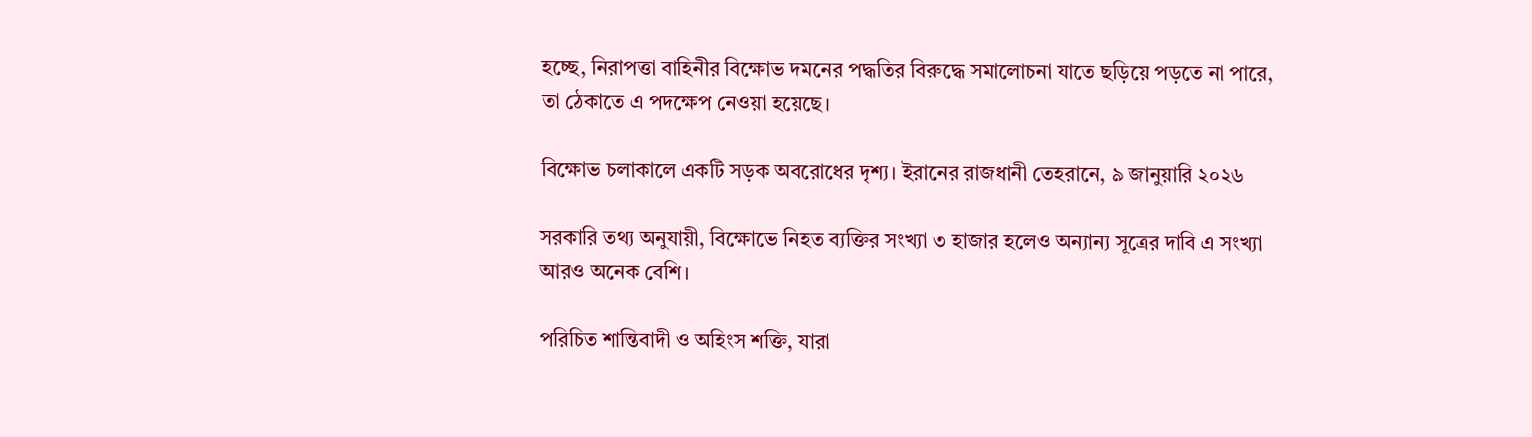হচ্ছে, নিরাপত্তা বাহিনীর বিক্ষোভ দমনের পদ্ধতির বিরুদ্ধে সমালোচনা যাতে ছড়িয়ে পড়তে না পারে, তা ঠেকাতে এ পদক্ষেপ নেওয়া হয়েছে।

বিক্ষোভ চলাকালে একটি সড়ক অবরোধের দৃশ্য। ইরানের রাজধানী তেহরানে, ৯ জানুয়ারি ২০২৬

সরকারি তথ্য অনুযায়ী, বিক্ষোভে নিহত ব্যক্তির সংখ্যা ৩ হাজার হলেও অন্যান্য সূত্রের দাবি এ সংখ্যা আরও অনেক বেশি।

পরিচিত শান্তিবাদী ও অহিংস শক্তি, যারা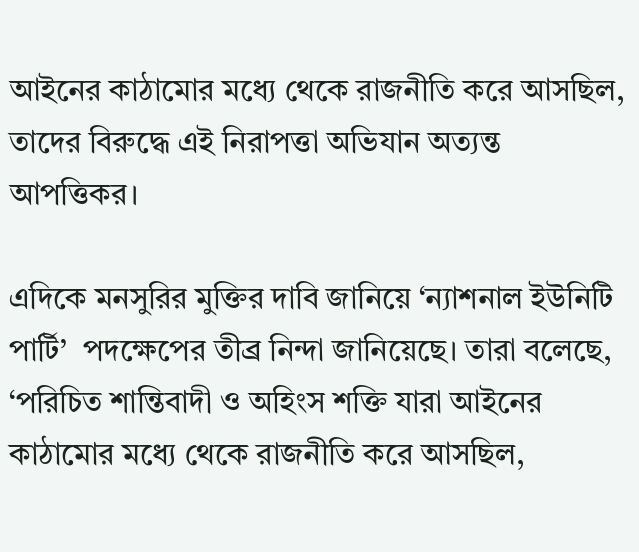আইনের কাঠামোর মধ্যে থেকে রাজনীতি করে আসছিল, তাদের বিরুদ্ধে এই নিরাপত্তা অভিযান অত্যন্ত আপত্তিকর।

এদিকে মনসুরির মুক্তির দাবি জানিয়ে ‘ন্যাশনাল ইউনিটি পার্টি’  পদক্ষেপের তীব্র নিন্দা জানিয়েছে। তারা বলেছে, ‘পরিচিত শান্তিবাদী ও অহিংস শক্তি যারা আইনের কাঠামোর মধ্যে থেকে রাজনীতি করে আসছিল,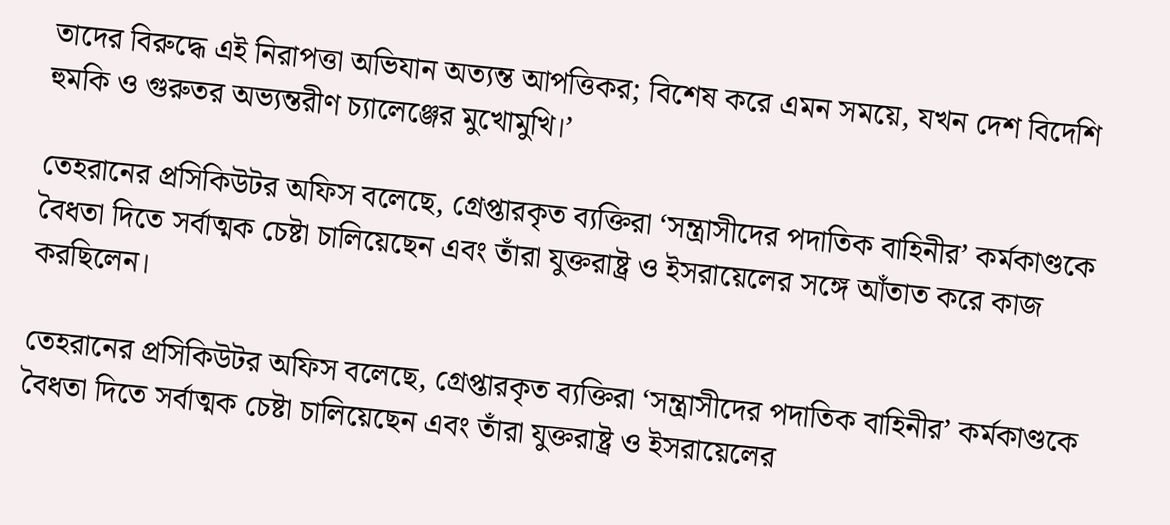তাদের বিরুদ্ধে এই নিরাপত্তা অভিযান অত্যন্ত আপত্তিকর; বিশেষ করে এমন সময়ে, যখন দেশ বিদেশি হুমকি ও গুরুতর অভ্যন্তরীণ চ্যালেঞ্জের মুখোমুখি।’

তেহরানের প্রসিকিউটর অফিস বলেছে, গ্রেপ্তারকৃত ব্যক্তিরা ‘সন্ত্রাসীদের পদাতিক বাহিনীর’ কর্মকাণ্ডকে বৈধতা দিতে সর্বাত্মক চেষ্টা চালিয়েছেন এবং তাঁরা যুক্তরাষ্ট্র ও ইসরায়েলের সঙ্গে আঁতাত করে কাজ করছিলেন।

তেহরানের প্রসিকিউটর অফিস বলেছে, গ্রেপ্তারকৃত ব্যক্তিরা ‘সন্ত্রাসীদের পদাতিক বাহিনীর’ কর্মকাণ্ডকে বৈধতা দিতে সর্বাত্মক চেষ্টা চালিয়েছেন এবং তাঁরা যুক্তরাষ্ট্র ও ইসরায়েলের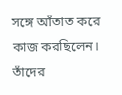সঙ্গে আঁতাত করে কাজ করছিলেন। তাঁদের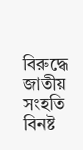বিরুদ্ধে জাতীয় সংহতি বিনষ্ট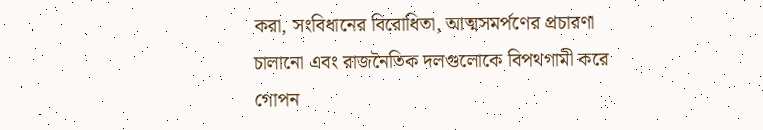করা, সংবিধানের বিরোধিতা, আত্মসমর্পণের প্রচারণা চালানো এবং রাজনৈতিক দলগুলোকে বিপথগামী করে গোপন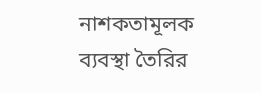নাশকতামূলক ব্যবস্থা তৈরির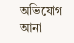অভিযোগ আনা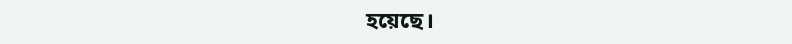হয়েছে।